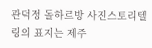관덕정 돌하르방 사진스토리텔링의 표지는 제주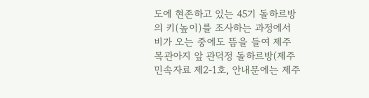도에 현존하고 있는 45기 돌하르방의 키(높이)를 조사하는 과정에서 비가 오는 중에도 뜸을 들여 제주 목관아지 앞 관덕정 돌하르방(제주민속자료 제2-1호, 안내문에는 제주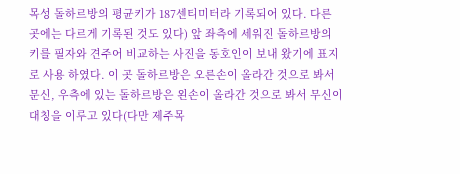목성 돌하르방의 평균키가 187센티미터라 기록되어 있다. 다른 곳에는 다르게 기록된 것도 있다) 앞 좌측에 세워진 돌하르방의 키를 필자와 견주어 비교하는 사진을 동호인이 보내 왔기에 표지로 사용 하였다. 이 곳 돌하르방은 오른손이 올라간 것으로 봐서 문신, 우측에 있는 돌하르방은 왼손이 올라간 것으로 봐서 무신이 대칭을 이루고 있다(다만 제주목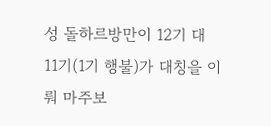성 돌하르방만이 12기 대 11기(1기 행불)가 대칭을 이뤄 마주보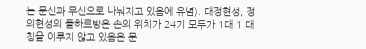는 문신과 무신으로 나눠지고 있음에 유념). 대정현성, 정의현성의 돌하르방은 손의 위치가 24기 모두가 1대 1 대칭을 이루지 않고 있음은 문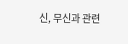신, 무신과 관련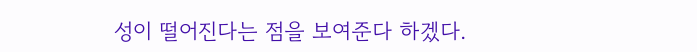성이 떨어진다는 점을 보여준다 하겠다.